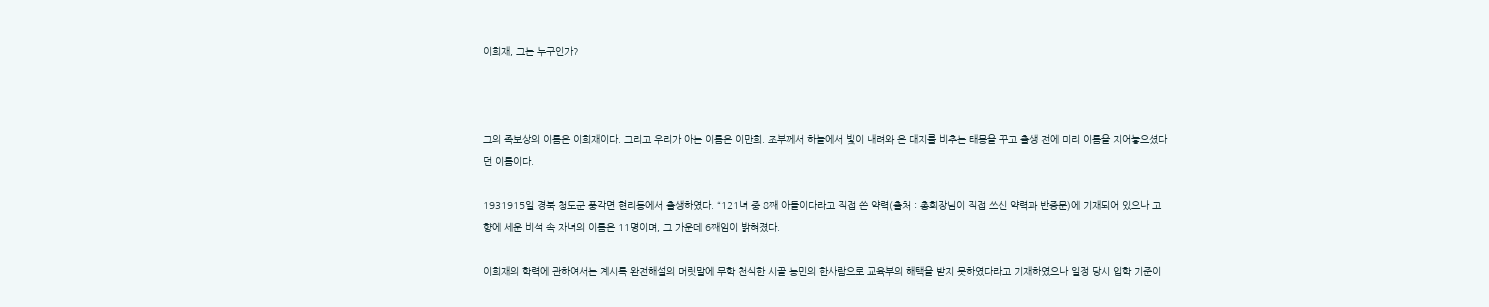이희재, 그는 누구인가?



그의 족보상의 이름은 이희재이다. 그리고 우리가 아는 이름은 이만희. 조부께서 하늘에서 빛이 내려와 온 대지를 비추는 태몽을 꾸고 출생 전에 미리 이름을 지어놓으셨다던 이름이다.

1931915일 경북 청도군 풍각면 현리동에서 출생하였다. “121녀 중 8째 아들이다라고 직접 쓴 약력(출처 : 총회장님이 직접 쓰신 약력과 반증문)에 기재되어 있으나 고향에 세운 비석 속 자녀의 이름은 11명이며, 그 가운데 6째임이 밝혀졌다.

이희재의 학력에 관하여서는 계시록 완전해설의 머릿말에 무학 천식한 시골 농민의 한사람으로 교육부의 해택을 받지 못하였다라고 기재하였으나 일정 당시 입학 기준이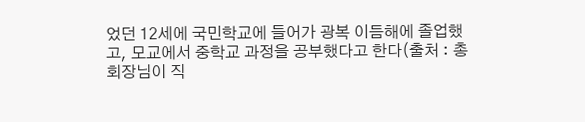었던 12세에 국민학교에 들어가 광복 이듬해에 졸업했고, 모교에서 중학교 과정을 공부했다고 한다(출처 : 총회장님이 직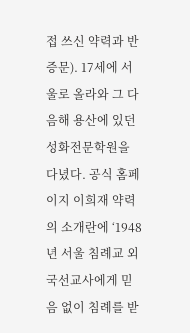접 쓰신 약력과 반증문). 17세에 서울로 올라와 그 다음해 용산에 있던 성화전문학원을 다녔다. 공식 홈페이지 이희재 약력의 소개란에 ‘1948년 서울 침례교 외국선교사에게 믿음 없이 침례를 받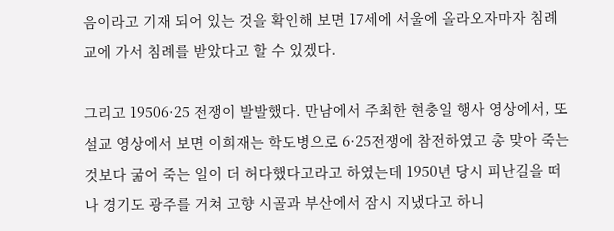음이라고 기재 되어 있는 것을 확인해 보면 17세에 서울에 올라오자마자 침례교에 가서 침례를 받았다고 할 수 있겠다.

그리고 19506·25 전쟁이 발발했다. 만남에서 주최한 현충일 행사 영상에서, 또 설교 영상에서 보면 이희재는 학도병으로 6·25전쟁에 참전하였고 총 맞아 죽는 것보다 굶어 죽는 일이 더 허다했다고라고 하였는데 1950년 당시 피난길을 떠나 경기도 광주를 거쳐 고향 시골과 부산에서 잠시 지냈다고 하니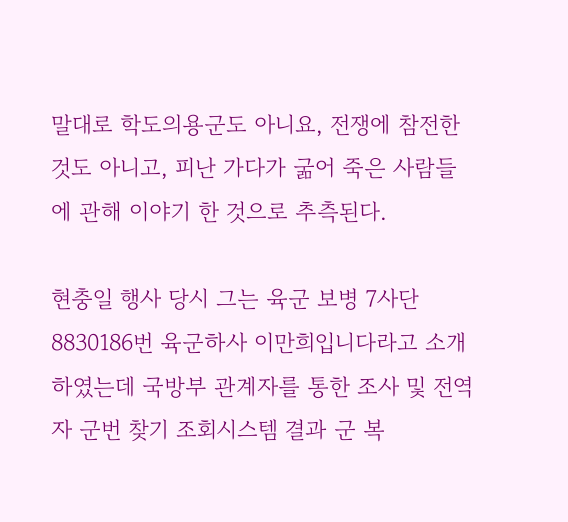말대로 학도의용군도 아니요, 전쟁에 참전한 것도 아니고, 피난 가다가 굶어 죽은 사람들에 관해 이야기 한 것으로 추측된다.

현충일 행사 당시 그는 육군 보병 7사단 8830186번 육군하사 이만희입니다라고 소개하였는데 국방부 관계자를 통한 조사 및 전역자 군번 찾기 조회시스템 결과 군 복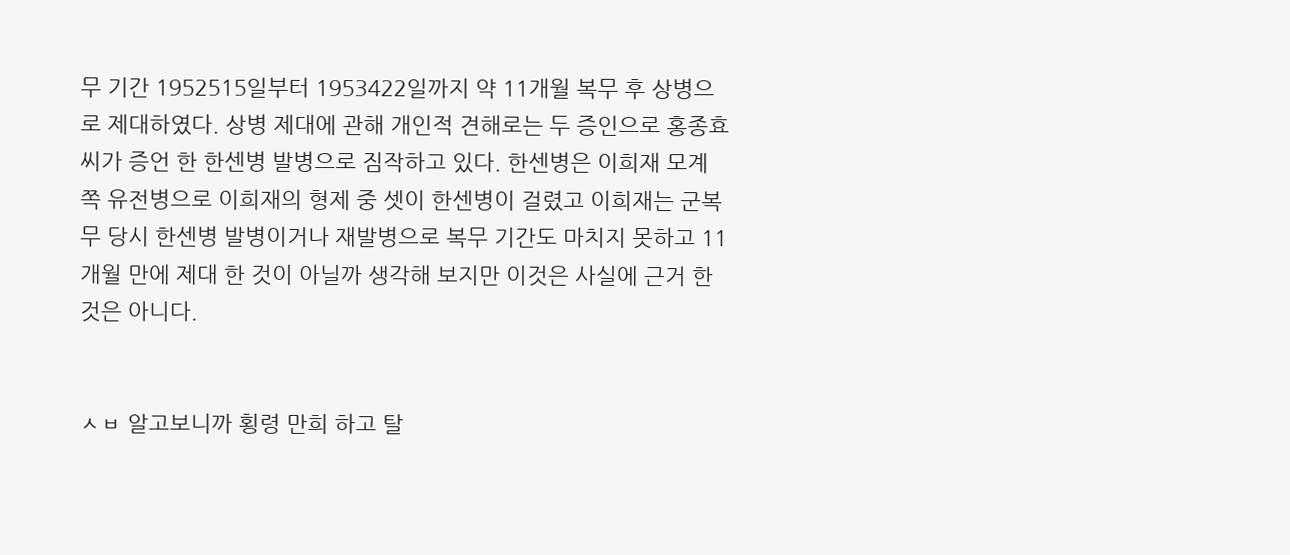무 기간 1952515일부터 1953422일까지 약 11개월 복무 후 상병으로 제대하였다. 상병 제대에 관해 개인적 견해로는 두 증인으로 홍종효씨가 증언 한 한센병 발병으로 짐작하고 있다. 한센병은 이희재 모계 쪽 유전병으로 이희재의 형제 중 셋이 한센병이 걸렸고 이희재는 군복무 당시 한센병 발병이거나 재발병으로 복무 기간도 마치지 못하고 11개월 만에 제대 한 것이 아닐까 생각해 보지만 이것은 사실에 근거 한 것은 아니다.


ㅅㅂ 알고보니까 횡령 만희 하고 탈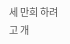세 만희 하려고 개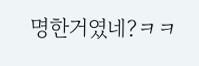명한거였네?ㅋㅋ